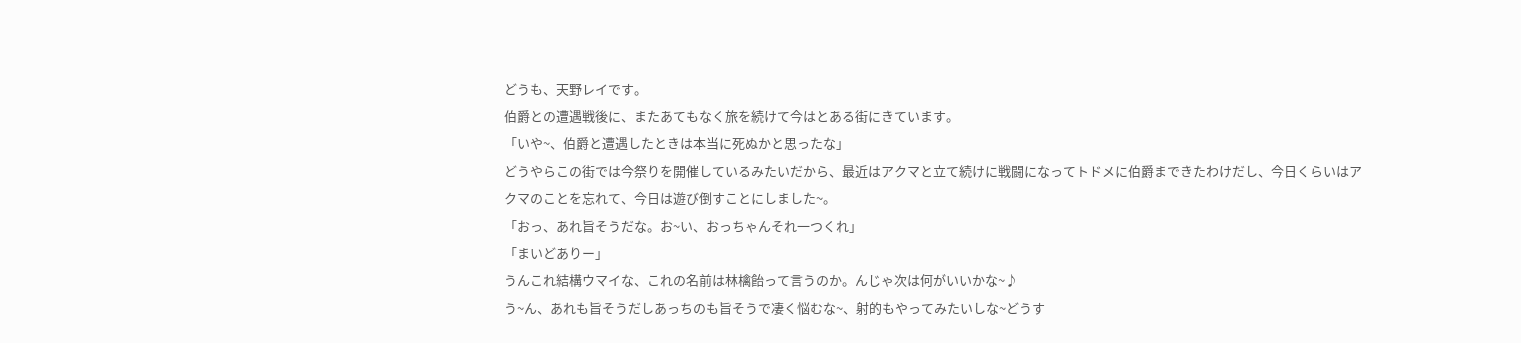どうも、天野レイです。
伯爵との遭遇戦後に、またあてもなく旅を続けて今はとある街にきています。
「いや~、伯爵と遭遇したときは本当に死ぬかと思ったな」
どうやらこの街では今祭りを開催しているみたいだから、最近はアクマと立て続けに戦闘になってトドメに伯爵まできたわけだし、今日くらいはアクマのことを忘れて、今日は遊び倒すことにしました~。
「おっ、あれ旨そうだな。お~い、おっちゃんそれ一つくれ」
「まいどありー」
うんこれ結構ウマイな、これの名前は林檎飴って言うのか。んじゃ次は何がいいかな~♪
う~ん、あれも旨そうだしあっちのも旨そうで凄く悩むな~、射的もやってみたいしな~どうす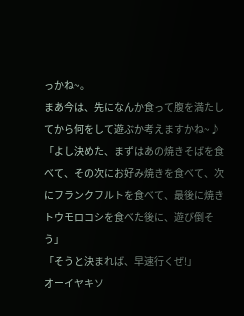っかね~。
まあ今は、先になんか食って腹を満たしてから何をして遊ぶか考えますかね~♪
「よし決めた、まずはあの焼きそばを食べて、その次にお好み焼きを食べて、次にフランクフルトを食べて、最後に焼きトウモロコシを食べた後に、遊び倒そう」
「そうと決まれば、早速行くぜ!」
オーイヤキソ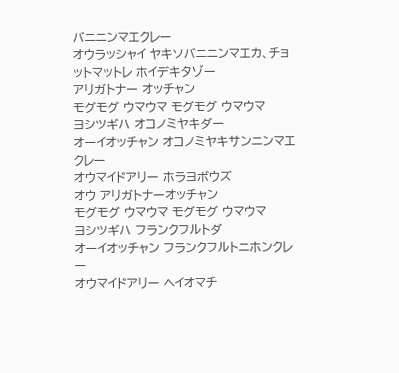バニニンマエクレー
オウラッシャイ ヤキソバニニンマエカ、チョットマットレ ホイデキタゾー
アリガトナー オッチャン
モグモグ ウマウマ モグモグ ウマウマ
ヨシツギハ オコノミヤキダー
オーイオッチャン オコノミヤキサンニンマエクレー
オウマイドアリー ホラヨボウズ
オウ アリガトナーオッチャン
モグモグ ウマウマ モグモグ ウマウマ
ヨシツギハ フランクフルトダ
オーイオッチャン フランクフルトニホンクレー
オウマイドアリー ヘイオマチ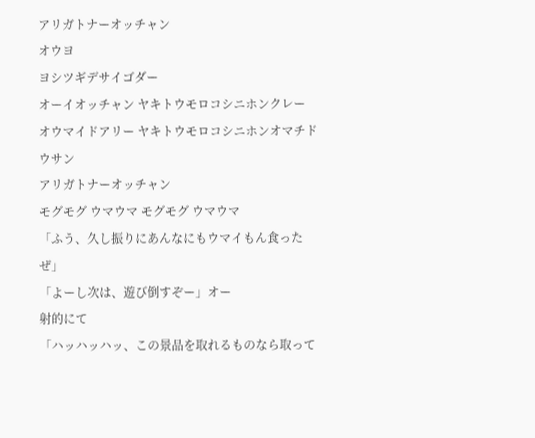アリガトナーオッチャン
オウヨ
ヨシツギデサイゴダー
オーイオッチャン ヤキトウモロコシニホンクレー
オウマイドアリー ヤキトウモロコシニホンオマチドウサン
アリガトナーオッチャン
モグモグ ウマウマ モグモグ ウマウマ
「ふう、久し振りにあんなにもウマイもん食ったぜ」
「よーし次は、遊び倒すぞー」オー
射的にて
「ハッハッハッ、この景品を取れるものなら取って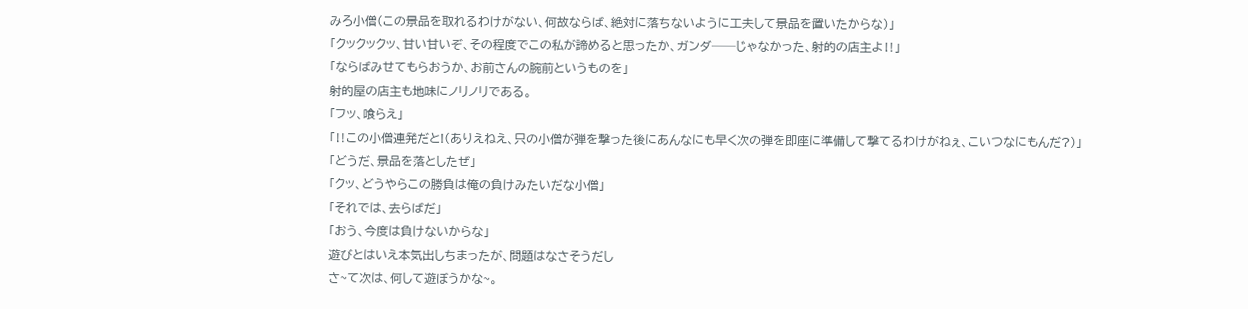みろ小僧(この景品を取れるわけがない、何故ならば、絶対に落ちないように工夫して景品を置いたからな)」
「クックックッ、甘い甘いぞ、その程度でこの私が諦めると思ったか、ガンダ──じゃなかった、射的の店主よ‼」
「ならばみせてもらおうか、お前さんの腕前というものを」
射的屋の店主も地味にノリノリである。
「フッ、喰らえ」
「‼この小僧連発だと!(ありえねえ、只の小僧が弾を撃った後にあんなにも早く次の弾を即座に準備して撃てるわけがねぇ、こいつなにもんだ?)」
「どうだ、景品を落としたぜ」
「クッ、どうやらこの勝負は俺の負けみたいだな小僧」
「それでは、去らばだ」
「おう、今度は負けないからな」
遊びとはいえ本気出しちまったが、問題はなさそうだし
さ~て次は、何して遊ぼうかな~。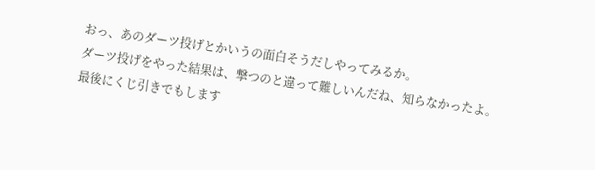おっ、あのダーツ投げとかいうの面白そうだしやってみるか。
ダーツ投げをやった結果は、撃つのと違って難しいんだね、知らなかったよ。
最後にくじ引きでもします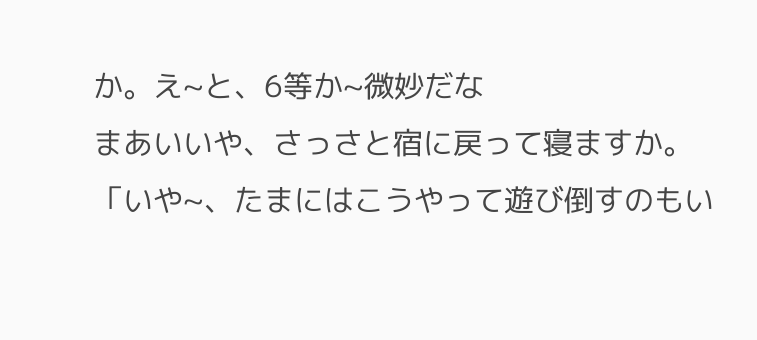か。え~と、6等か~微妙だな
まあいいや、さっさと宿に戻って寝ますか。
「いや~、たまにはこうやって遊び倒すのもい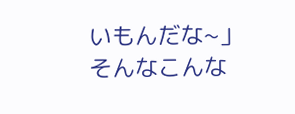いもんだな~」
そんなこんな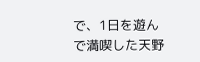で、1日を遊んで満喫した天野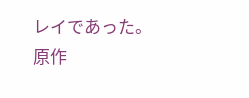レイであった。
原作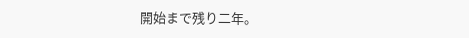開始まで残り二年。